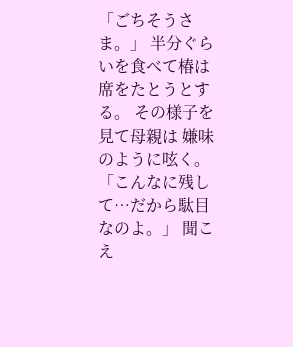「ごちそうさま。」 半分ぐらいを食べて椿は席をたとうとする。 その様子を見て母親は 嫌味のように呟く。 「こんなに残して…だから駄目なのよ。」 聞こえ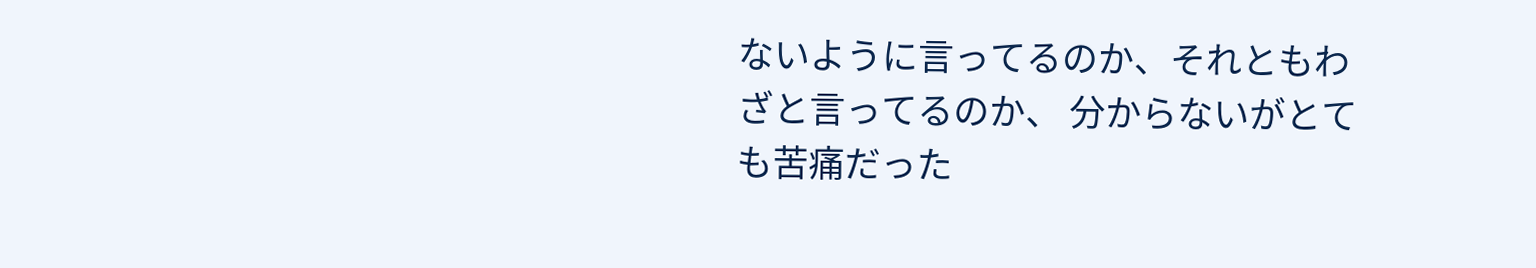ないように言ってるのか、それともわざと言ってるのか、 分からないがとても苦痛だった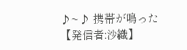♪~♪ 携帯が鳴った 【発信者:沙織】